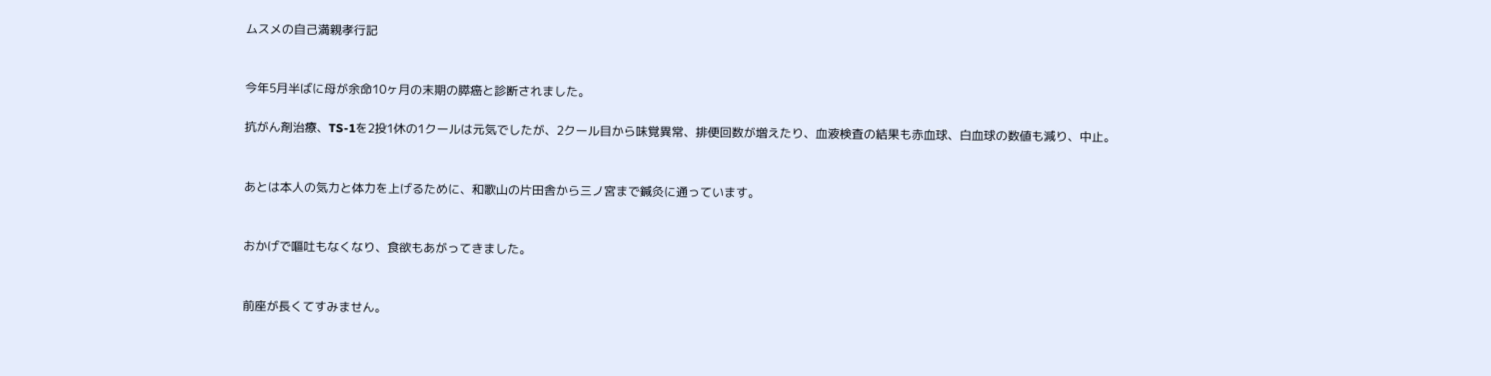ムスメの自己満親孝行記


今年5月半ばに母が余命10ヶ月の末期の膵癌と診断されました。

抗がん剤治療、TS-1を2投1休の1クールは元気でしたが、2クール目から味覚異常、排便回数が増えたり、血液検査の結果も赤血球、白血球の数値も減り、中止。


あとは本人の気力と体力を上げるために、和歌山の片田舎から三ノ宮まで鍼灸に通っています。


おかげで嘔吐もなくなり、食欲もあがってきました。


前座が長くてすみません。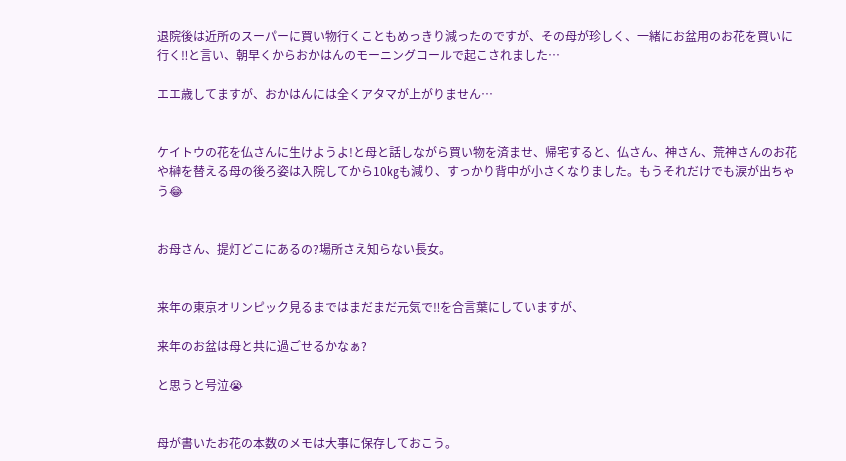退院後は近所のスーパーに買い物行くこともめっきり減ったのですが、その母が珍しく、一緒にお盆用のお花を買いに行く‼と言い、朝早くからおかはんのモーニングコールで起こされました…

エエ歳してますが、おかはんには全くアタマが上がりません…


ケイトウの花を仏さんに生けようよ!と母と話しながら買い物を済ませ、帰宅すると、仏さん、神さん、荒神さんのお花や榊を替える母の後ろ姿は入院してから10㎏も減り、すっかり背中が小さくなりました。もうそれだけでも涙が出ちゃう😂


お母さん、提灯どこにあるの?場所さえ知らない長女。


来年の東京オリンピック見るまではまだまだ元気で‼を合言葉にしていますが、

来年のお盆は母と共に過ごせるかなぁ?

と思うと号泣😭


母が書いたお花の本数のメモは大事に保存しておこう。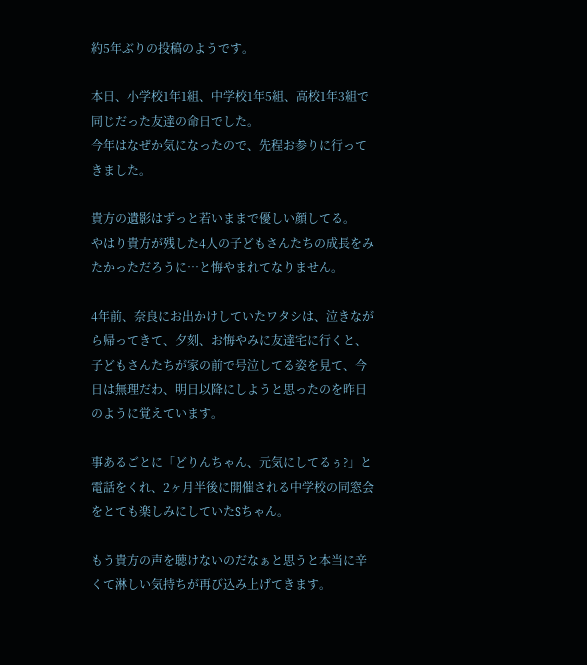約5年ぶりの投稿のようです。

本日、小学校1年1組、中学校1年5組、高校1年3組で同じだった友達の命日でした。
今年はなぜか気になったので、先程お参りに行ってきました。

貴方の遺影はずっと若いままで優しい顔してる。
やはり貴方が残した4人の子どもさんたちの成長をみたかっただろうに…と悔やまれてなりません。

4年前、奈良にお出かけしていたワタシは、泣きながら帰ってきて、夕刻、お悔やみに友達宅に行くと、子どもさんたちが家の前で号泣してる姿を見て、今日は無理だわ、明日以降にしようと思ったのを昨日のように覚えています。

事あるごとに「どりんちゃん、元気にしてるぅ?」と電話をくれ、2ヶ月半後に開催される中学校の同窓会をとても楽しみにしていたSちゃん。

もう貴方の声を聴けないのだなぁと思うと本当に辛くて淋しい気持ちが再び込み上げてきます。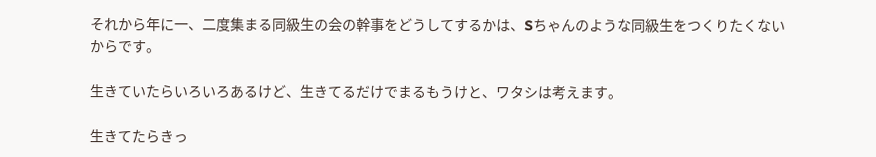それから年に一、二度集まる同級生の会の幹事をどうしてするかは、Sちゃんのような同級生をつくりたくないからです。

生きていたらいろいろあるけど、生きてるだけでまるもうけと、ワタシは考えます。

生きてたらきっ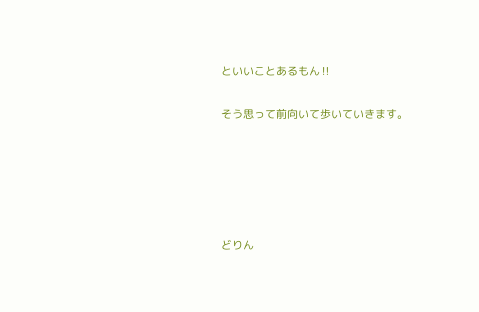といいことあるもん‼

そう思って前向いて歩いていきます。





どりん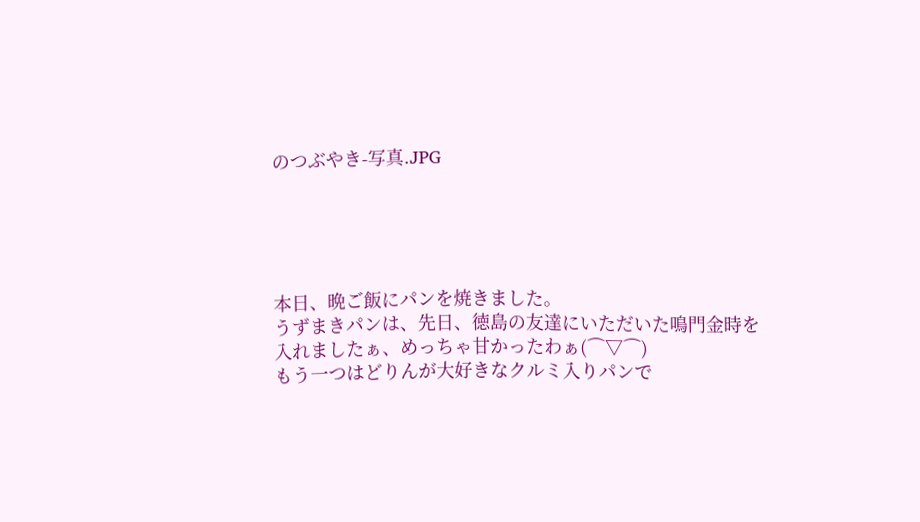のつぶやき-写真.JPG





本日、晩ご飯にパンを焼きました。
うずまきパンは、先日、徳島の友達にいただいた鳴門金時を入れましたぁ、めっちゃ甘かったわぁ(⌒▽⌒)
もう一つはどりんが大好きなクルミ入りパンで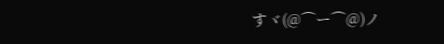すヾ(@⌒ー⌒@)ノ